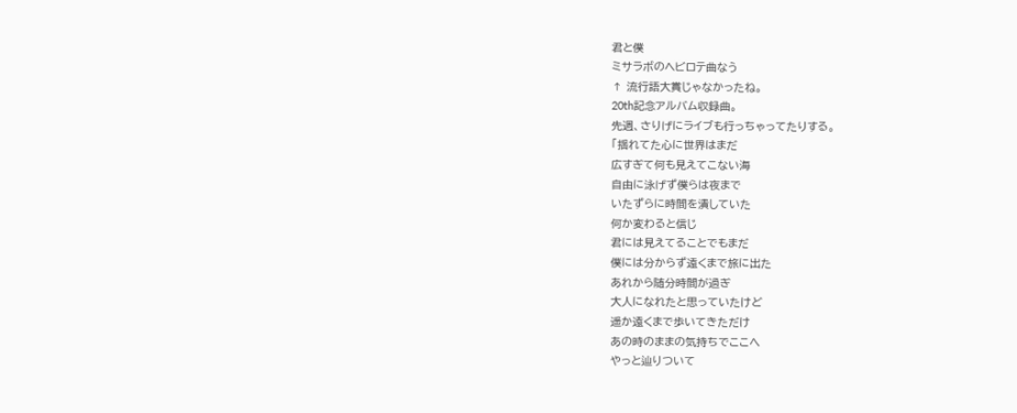君と僕
ミサラボのヘビロテ曲なう
↑ 流行語大賞じゃなかったね。
20th記念アルバム収録曲。
先週、さりげにライブも行っちゃってたりする。
「揺れてた心に世界はまだ
広すぎて何も見えてこない海
自由に泳げず僕らは夜まで
いたずらに時間を潰していた
何か変わると信じ
君には見えてることでもまだ
僕には分からず遠くまで旅に出た
あれから随分時間が過ぎ
大人になれたと思っていたけど
遥か遠くまで歩いてきただけ
あの時のままの気持ちでここへ
やっと辿りついて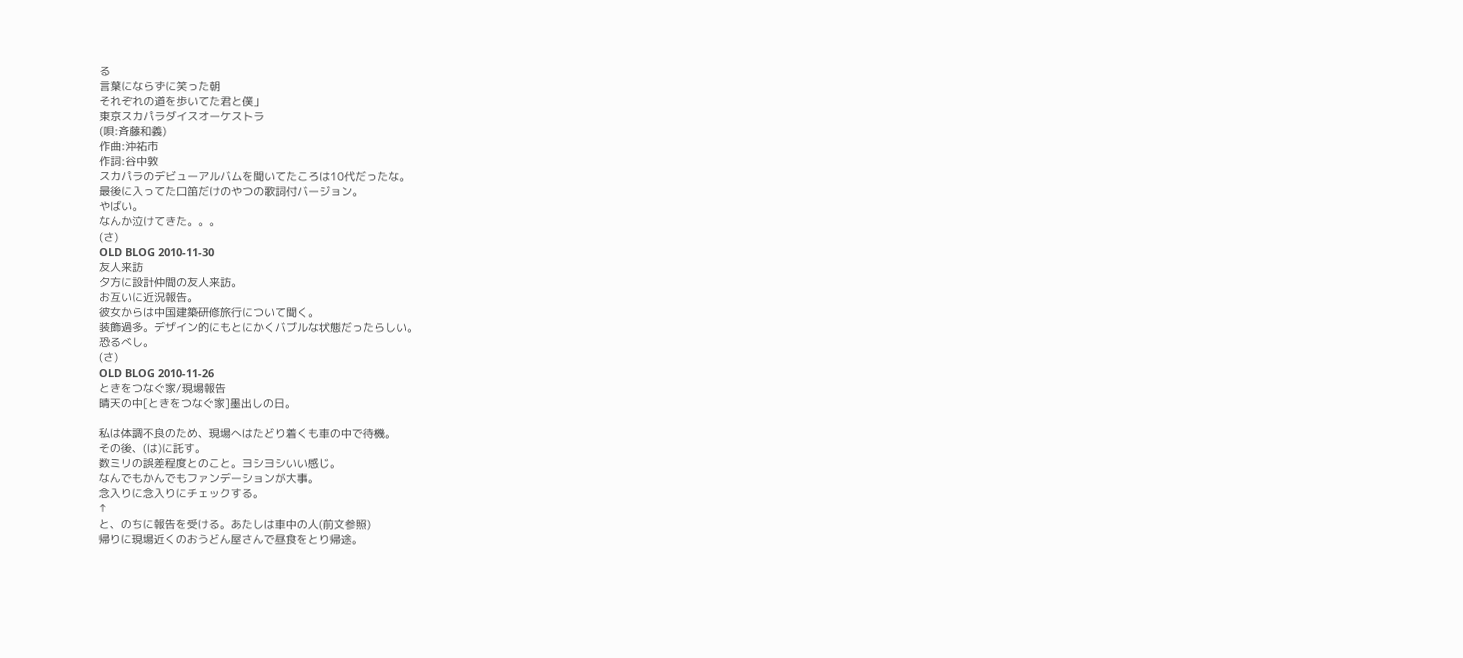る
言葉にならずに笑った朝
それぞれの道を歩いてた君と僕」
東京スカパラダイスオーケストラ
(唄:斉藤和義)
作曲:沖祐市
作詞:谷中敦
スカパラのデビューアルバムを聞いてたころは10代だったな。
最後に入ってた口笛だけのやつの歌詞付バージョン。
やばい。
なんか泣けてきた。。。
(さ)
OLD BLOG 2010-11-30
友人来訪
夕方に設計仲間の友人来訪。
お互いに近況報告。
彼女からは中国建築研修旅行について聞く。
装飾過多。デザイン的にもとにかくバブルな状態だったらしい。
恐るべし。
(さ)
OLD BLOG 2010-11-26
ときをつなぐ家/現場報告
晴天の中[ときをつなぐ家]墨出しの日。

私は体調不良のため、現場へはたどり着くも車の中で待機。
その後、(は)に託す。
数ミリの誤差程度とのこと。ヨシヨシいい感じ。
なんでもかんでもファンデーションが大事。
念入りに念入りにチェックする。
↑
と、のちに報告を受ける。あたしは車中の人(前文参照)
帰りに現場近くのおうどん屋さんで昼食をとり帰途。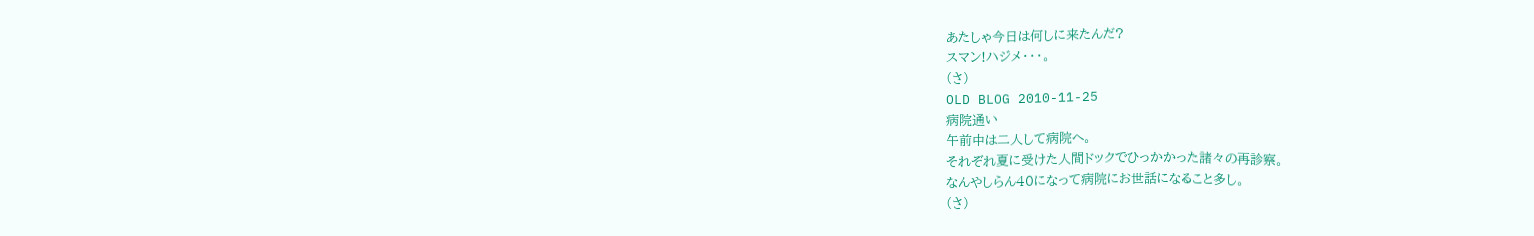あたしゃ今日は何しに来たんだ?
スマン!ハジメ・・・。
(さ)
OLD BLOG 2010-11-25
病院通い
午前中は二人して病院へ。
それぞれ夏に受けた人間ドックでひっかかった諸々の再診察。
なんやしらん40になって病院にお世話になること多し。
(さ)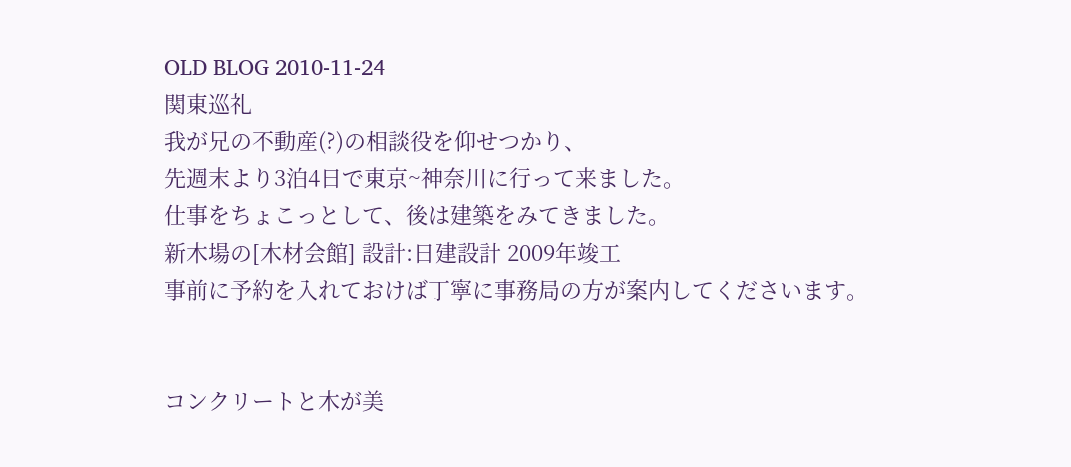OLD BLOG 2010-11-24
関東巡礼
我が兄の不動産(?)の相談役を仰せつかり、
先週末より3泊4日で東京~神奈川に行って来ました。
仕事をちょこっとして、後は建築をみてきました。
新木場の[木材会館] 設計:日建設計 2009年竣工
事前に予約を入れておけば丁寧に事務局の方が案内してくださいます。


コンクリートと木が美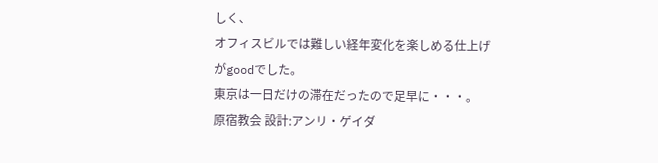しく、
オフィスビルでは難しい経年変化を楽しめる仕上げがgoodでした。
東京は一日だけの滞在だったので足早に・・・。
原宿教会 設計:アンリ・ゲイダ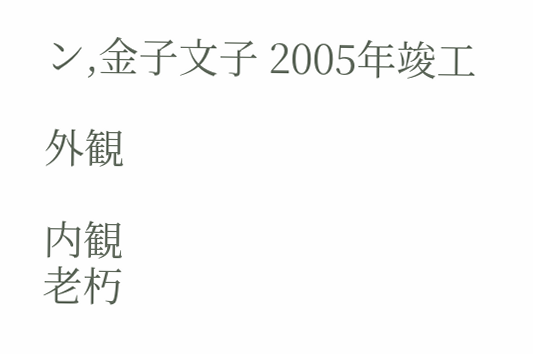ン,金子文子 2005年竣工

外観

内観
老朽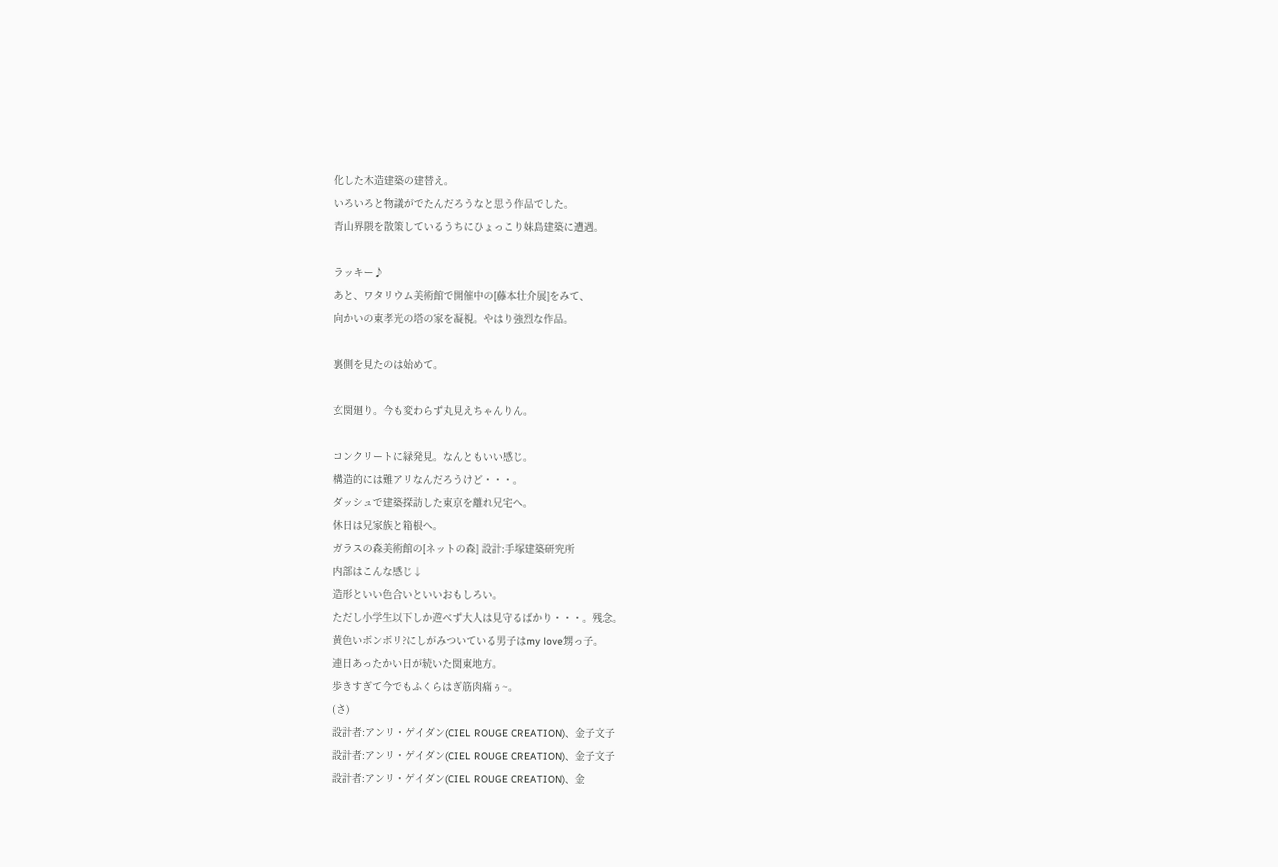化した木造建築の建替え。
いろいろと物議がでたんだろうなと思う作品でした。
青山界隈を散策しているうちにひょっこり妹島建築に遭遇。

ラッキー♪
あと、ワタリウム美術館で開催中の[藤本壮介展]をみて、
向かいの東孝光の塔の家を凝視。やはり強烈な作品。

裏側を見たのは始めて。

玄関廻り。今も変わらず丸見えちゃんりん。

コンクリートに緑発見。なんともいい感じ。
構造的には難アリなんだろうけど・・・。
ダッシュで建築探訪した東京を離れ兄宅へ。
休日は兄家族と箱根へ。
ガラスの森美術館の[ネットの森] 設計:手塚建築研究所
内部はこんな感じ↓
造形といい色合いといいおもしろい。
ただし小学生以下しか遊べず大人は見守るばかり・・・。残念。
黄色いボンボリ?にしがみついている男子はmy love甥っ子。
連日あったかい日が続いた関東地方。
歩きすぎて今でもふくらはぎ筋肉痛ぅ~。
(さ)
設計者:アンリ・ゲイダン(CIEL ROUGE CREATION)、金子文子
設計者:アンリ・ゲイダン(CIEL ROUGE CREATION)、金子文子
設計者:アンリ・ゲイダン(CIEL ROUGE CREATION)、金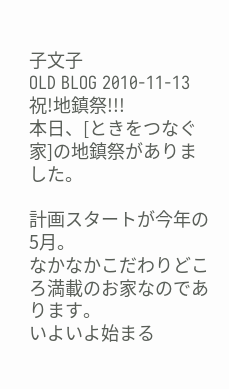子文子
OLD BLOG 2010-11-13
祝!地鎮祭!!!
本日、[ときをつなぐ家]の地鎮祭がありました。

計画スタートが今年の5月。
なかなかこだわりどころ満載のお家なのであります。
いよいよ始まる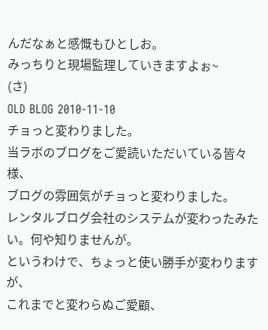んだなぁと感慨もひとしお。
みっちりと現場監理していきますよぉ~
(さ)
OLD BLOG 2010-11-10
チョっと変わりました。
当ラボのブログをご愛読いただいている皆々様、
ブログの雰囲気がチョっと変わりました。
レンタルブログ会社のシステムが変わったみたい。何や知りませんが。
というわけで、ちょっと使い勝手が変わりますが、
これまでと変わらぬご愛顧、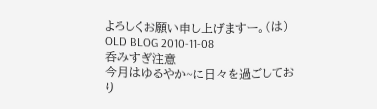よろしくお願い申し上げますー。(は)
OLD BLOG 2010-11-08
呑みすぎ注意
今月はゆるやか~に日々を過ごしており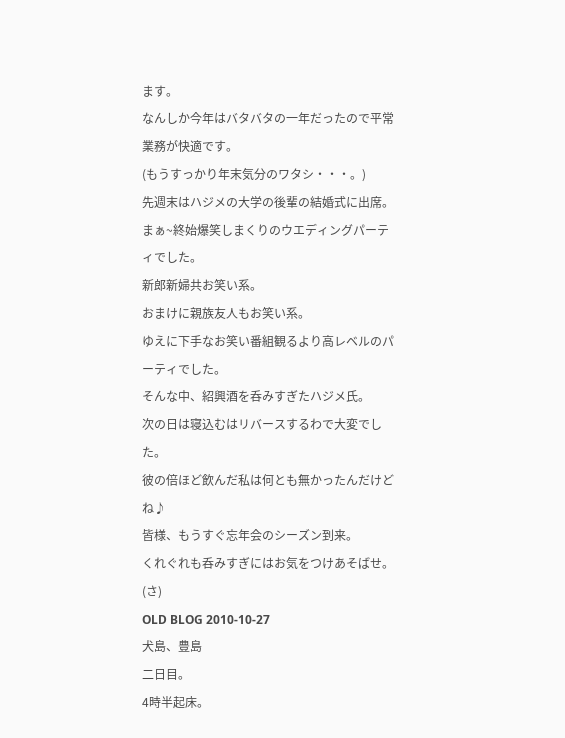ます。
なんしか今年はバタバタの一年だったので平常業務が快適です。
(もうすっかり年末気分のワタシ・・・。)
先週末はハジメの大学の後輩の結婚式に出席。
まぁ~終始爆笑しまくりのウエディングパーティでした。
新郎新婦共お笑い系。
おまけに親族友人もお笑い系。
ゆえに下手なお笑い番組観るより高レベルのパーティでした。
そんな中、紹興酒を呑みすぎたハジメ氏。
次の日は寝込むはリバースするわで大変でした。
彼の倍ほど飲んだ私は何とも無かったんだけどね♪
皆様、もうすぐ忘年会のシーズン到来。
くれぐれも呑みすぎにはお気をつけあそばせ。
(さ)
OLD BLOG 2010-10-27
犬島、豊島
二日目。
4時半起床。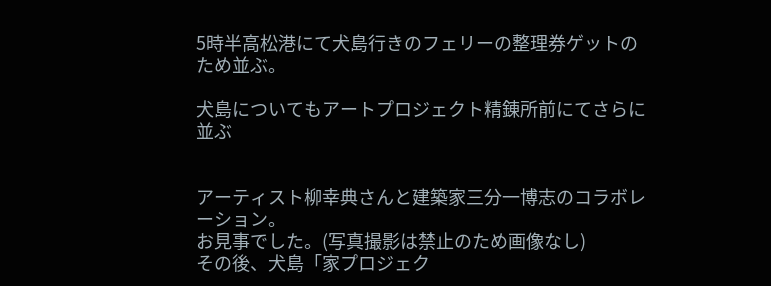5時半高松港にて犬島行きのフェリーの整理券ゲットのため並ぶ。

犬島についてもアートプロジェクト精錬所前にてさらに並ぶ


アーティスト柳幸典さんと建築家三分一博志のコラボレーション。
お見事でした。(写真撮影は禁止のため画像なし)
その後、犬島「家プロジェク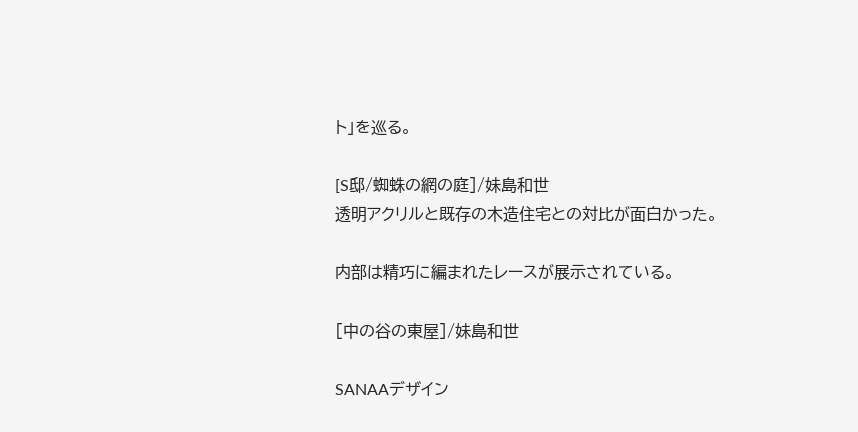ト」を巡る。

[S邸/蜘蛛の網の庭]/妹島和世
透明アクリルと既存の木造住宅との対比が面白かった。

内部は精巧に編まれたレースが展示されている。

[中の谷の東屋]/妹島和世

SANAAデザイン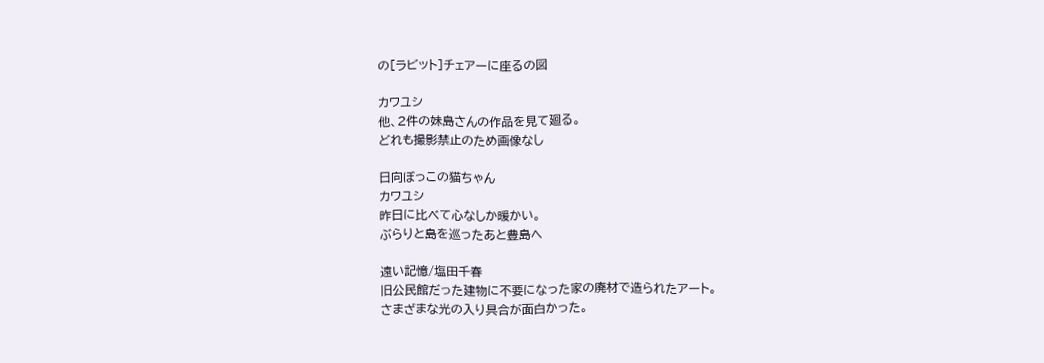の[ラビット]チェアーに座るの図

カワユシ
他、2件の妹島さんの作品を見て廻る。
どれも撮影禁止のため画像なし

日向ぼっこの猫ちゃん
カワユシ
昨日に比べて心なしか暖かい。
ぶらりと島を巡ったあと豊島へ

遠い記憶/塩田千春
旧公民館だった建物に不要になった家の廃材で造られたアート。
さまざまな光の入り具合が面白かった。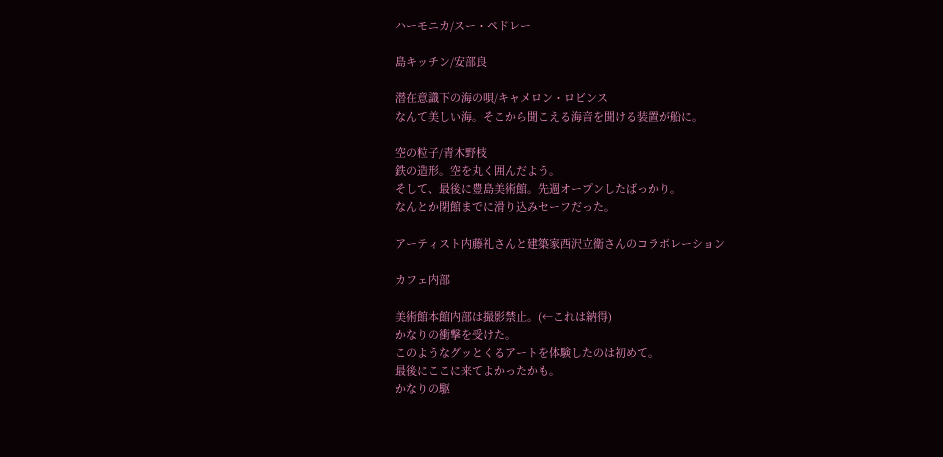ハーモニカ/スー・ペドレー

島キッチン/安部良

潜在意識下の海の唄/キャメロン・ロビンス
なんて美しい海。そこから聞こえる海音を聞ける装置が船に。

空の粒子/青木野枝
鉄の造形。空を丸く囲んだよう。
そして、最後に豊島美術館。先週オープンしたばっかり。
なんとか閉館までに滑り込みセーフだった。

アーティスト内藤礼さんと建築家西沢立衛さんのコラボレーション

カフェ内部

美術館本館内部は撮影禁止。(←これは納得)
かなりの衝撃を受けた。
このようなグッとくるアートを体験したのは初めて。
最後にここに来てよかったかも。
かなりの駆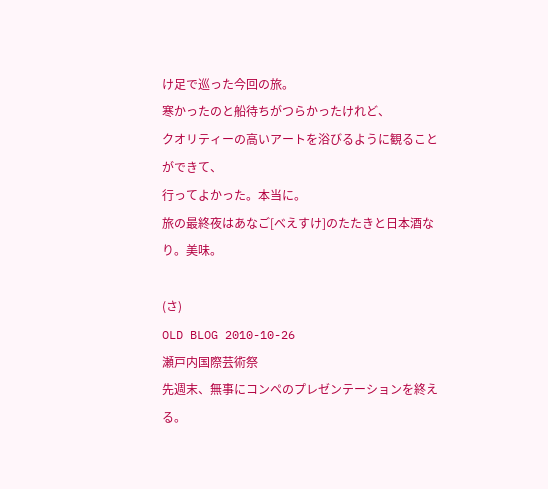け足で巡った今回の旅。
寒かったのと船待ちがつらかったけれど、
クオリティーの高いアートを浴びるように観ることができて、
行ってよかった。本当に。
旅の最終夜はあなご[べえすけ]のたたきと日本酒なり。美味。

(さ)
OLD BLOG 2010-10-26
瀬戸内国際芸術祭
先週末、無事にコンペのプレゼンテーションを終える。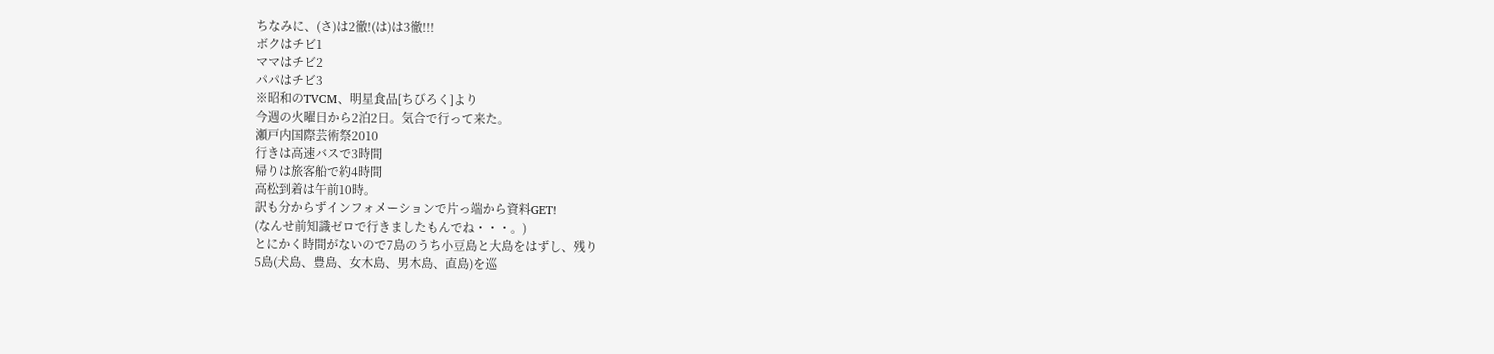ちなみに、(さ)は2徹!(は)は3徹!!!
ボクはチビ1
ママはチビ2
パパはチビ3
※昭和のTVCM、明星食品[ちびろく]より
今週の火曜日から2泊2日。気合で行って来た。
瀬戸内国際芸術祭2010
行きは高速バスで3時間
帰りは旅客船で約4時間
高松到着は午前10時。
訳も分からずインフォメーションで片っ端から資料GET!
(なんせ前知識ゼロで行きましたもんでね・・・。)
とにかく時間がないので7島のうち小豆島と大島をはずし、残り
5島(犬島、豊島、女木島、男木島、直島)を巡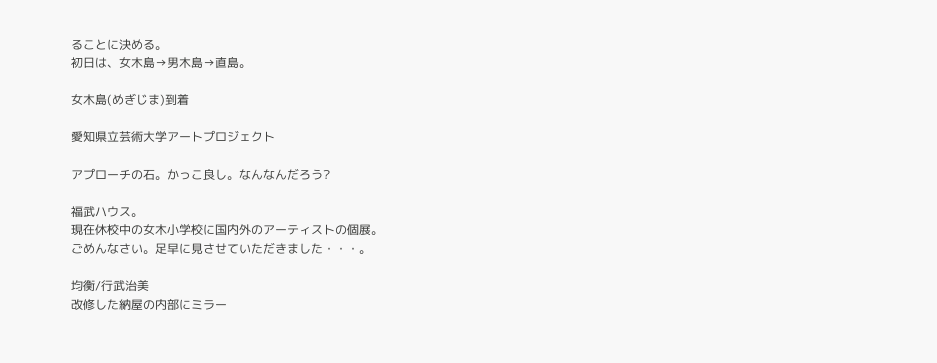ることに決める。
初日は、女木島→男木島→直島。

女木島(めぎじま)到着

愛知県立芸術大学アートプロジェクト

アプローチの石。かっこ良し。なんなんだろう?

福武ハウス。
現在休校中の女木小学校に国内外のアーティストの個展。
ごめんなさい。足早に見させていただきました・・・。

均衡/行武治美
改修した納屋の内部にミラー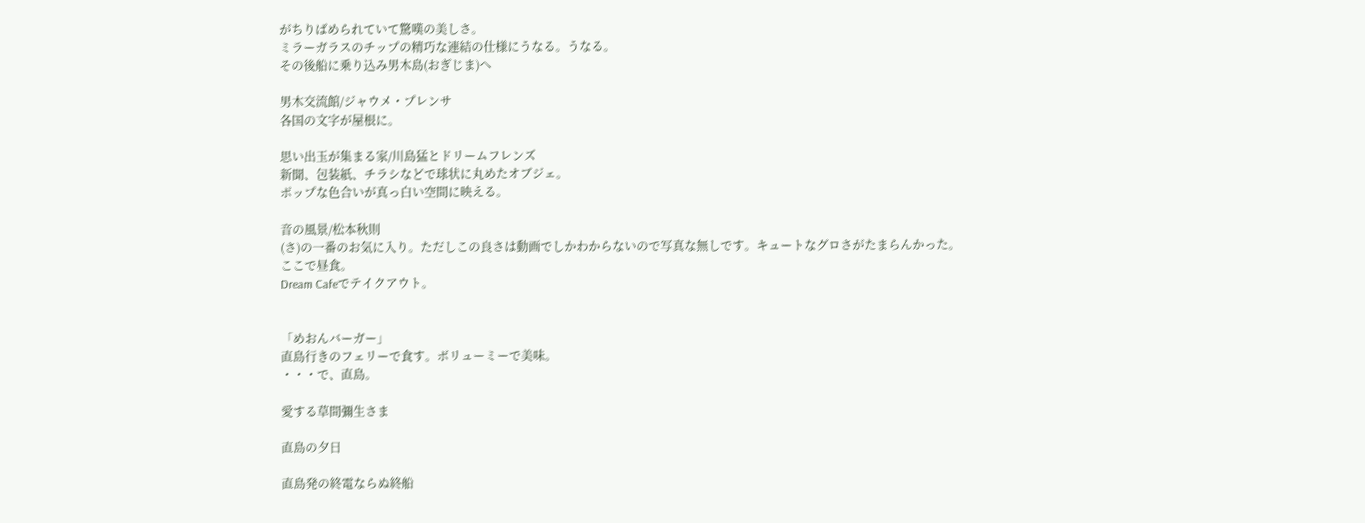がちりばめられていて驚嘆の美しさ。
ミラーガラスのチップの精巧な連結の仕様にうなる。うなる。
その後船に乗り込み男木島(おぎじま)へ

男木交流館/ジャウメ・プレンサ
各国の文字が屋根に。

思い出玉が集まる家/川島猛とドリームフレンズ
新聞、包装紙、チラシなどで球状に丸めたオブジェ。
ポップな色合いが真っ白い空間に映える。

音の風景/松本秋則
(さ)の一番のお気に入り。ただしこの良さは動画でしかわからないので写真な無しです。キュートなグロさがたまらんかった。
ここで昼食。
Dream Cafeでテイクアウト。


「めおんバーガー」
直島行きのフェリーで食す。ボリューミーで美味。
・・・で、直島。

愛する草間彌生さま

直島の夕日

直島発の終電ならぬ終船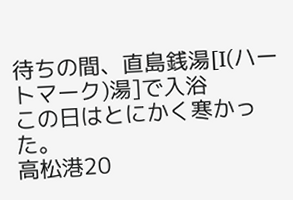待ちの間、直島銭湯[I(ハートマーク)湯]で入浴
この日はとにかく寒かった。
高松港20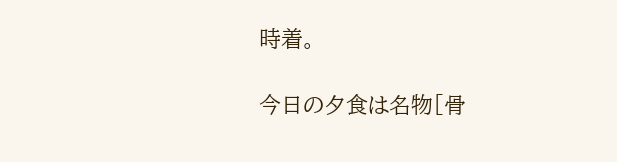時着。

今日の夕食は名物[骨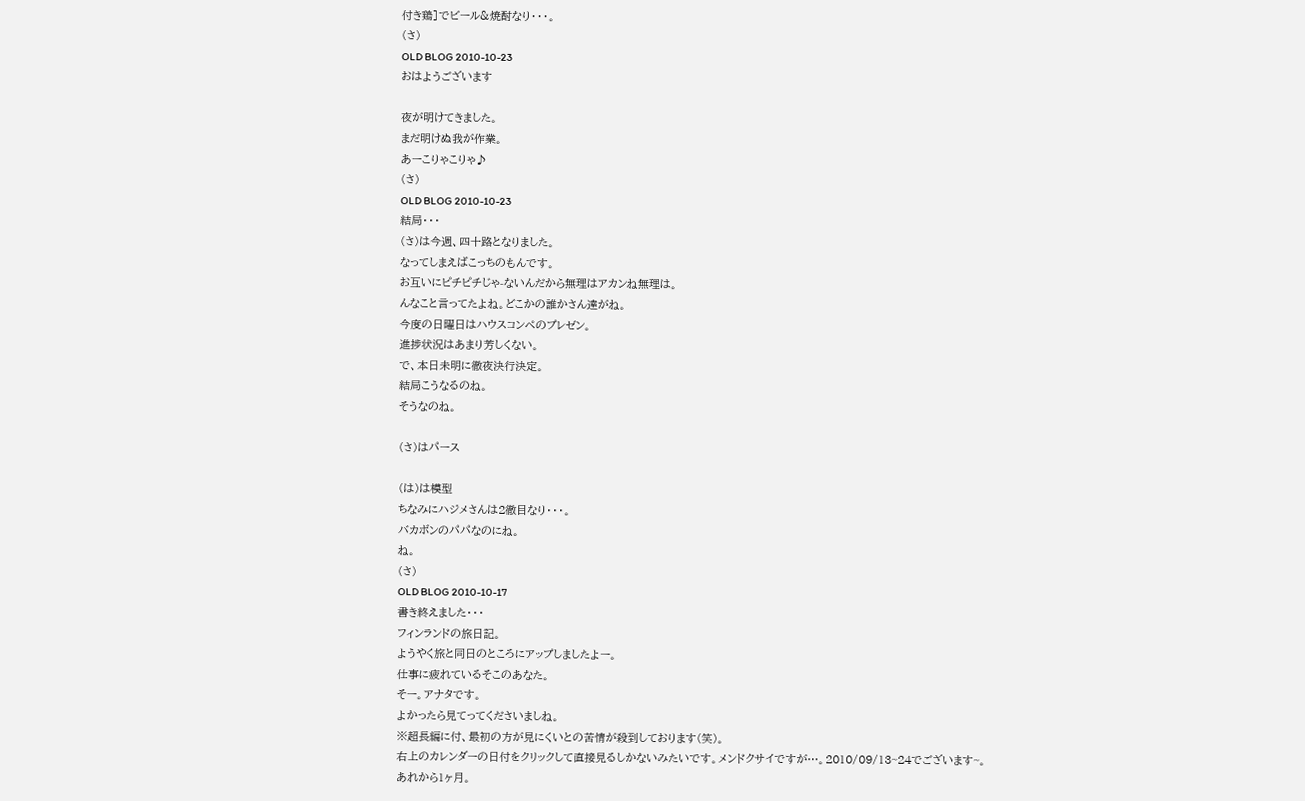付き鶏]でビール&焼酎なり・・・。
(さ)
OLD BLOG 2010-10-23
おはようございます

夜が明けてきました。
まだ明けぬ我が作業。
あーこりゃこりゃ♪
(さ)
OLD BLOG 2010-10-23
結局・・・
(さ)は今週、四十路となりました。
なってしまえばこっちのもんです。
お互いにピチピチじゃ-ないんだから無理はアカンね無理は。
んなこと言ってたよね。どこかの誰かさん達がね。
今度の日曜日はハウスコンペのプレゼン。
進捗状況はあまり芳しくない。
で、本日未明に徹夜決行決定。
結局こうなるのね。
そうなのね。

(さ)はパース

(は)は模型
ちなみにハジメさんは2徹目なり・・・。
バカボンのパパなのにね。
ね。
(さ)
OLD BLOG 2010-10-17
書き終えました・・・
フィンランドの旅日記。
ようやく旅と同日のところにアップしましたよー。
仕事に疲れているそこのあなた。
そー。アナタです。
よかったら見てってくださいましね。
※超長編に付、最初の方が見にくいとの苦情が殺到しております(笑)。
右上のカレンダーの日付をクリックして直接見るしかないみたいです。メンドクサイですが…。2010/09/13~24でございます~。
あれから1ヶ月。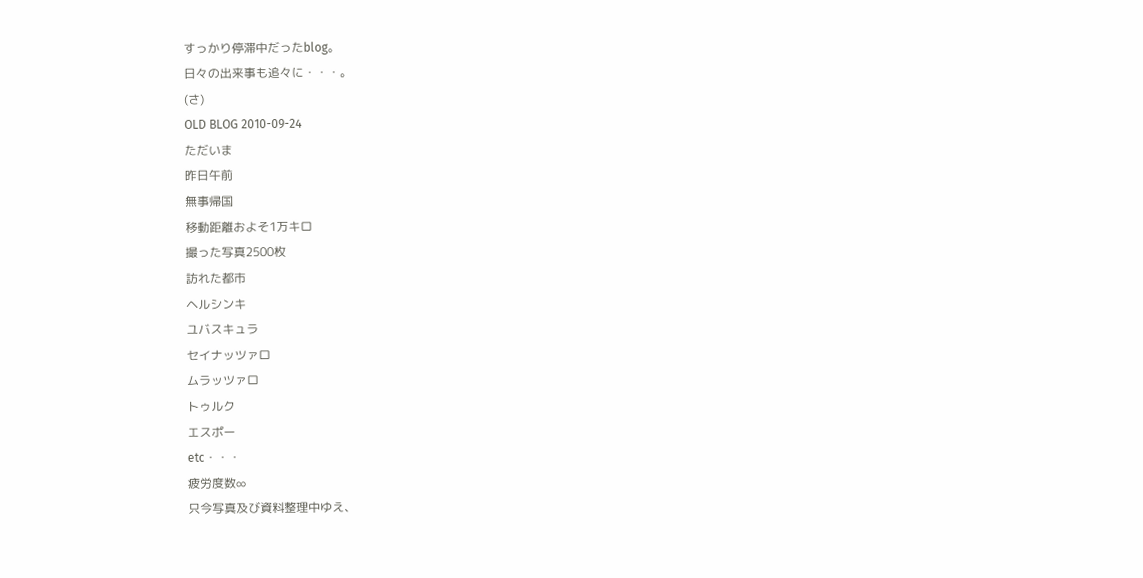すっかり停滞中だったblog。
日々の出来事も追々に・・・。
(さ)
OLD BLOG 2010-09-24
ただいま
昨日午前
無事帰国
移動距離およそ1万キロ
撮った写真2500枚
訪れた都市
ヘルシンキ
ユバスキュラ
セイナッツァロ
ムラッツァロ
トゥルク
エスポー
etc・・・
疲労度数∞
只今写真及び資料整理中ゆえ、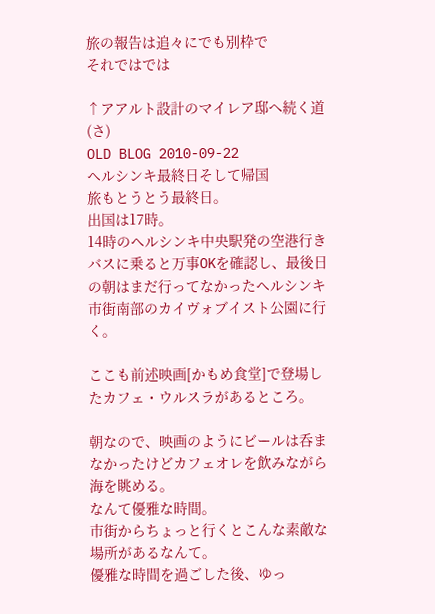旅の報告は追々にでも別枠で
それではでは

↑アアルト設計のマイレア邸へ続く道
(さ)
OLD BLOG 2010-09-22
ヘルシンキ最終日そして帰国
旅もとうとう最終日。
出国は17時。
14時のヘルシンキ中央駅発の空港行きバスに乗ると万事OKを確認し、最後日の朝はまだ行ってなかったヘルシンキ市街南部のカイヴォブイスト公園に行く。

ここも前述映画[かもめ食堂]で登場したカフェ・ウルスラがあるところ。

朝なので、映画のようにビールは呑まなかったけどカフェオレを飲みながら海を眺める。
なんて優雅な時間。
市街からちょっと行くとこんな素敵な場所があるなんて。
優雅な時間を過ごした後、ゆっ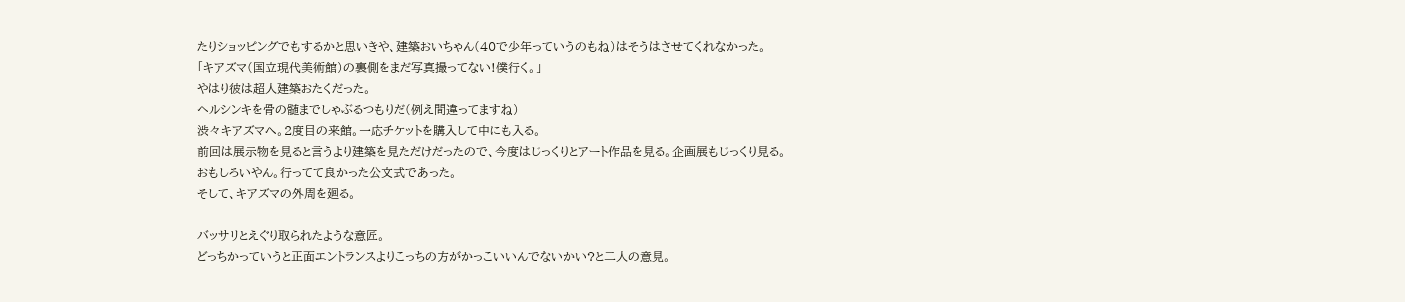たりショッピングでもするかと思いきや、建築おいちゃん(40で少年っていうのもね)はそうはさせてくれなかった。
「キアズマ(国立現代美術館)の裏側をまだ写真撮ってない!僕行く。」
やはり彼は超人建築おたくだった。
ヘルシンキを骨の髄までしゃぶるつもりだ(例え間違ってますね)
渋々キアズマへ。2度目の来館。一応チケットを購入して中にも入る。
前回は展示物を見ると言うより建築を見ただけだったので、今度はじっくりとアート作品を見る。企画展もじっくり見る。
おもしろいやん。行ってて良かった公文式であった。
そして、キアズマの外周を廻る。

バッサリとえぐり取られたような意匠。
どっちかっていうと正面エントランスよりこっちの方がかっこいいんでないかい?と二人の意見。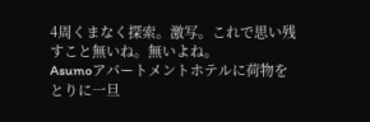4周くまなく探索。激写。これで思い残すこと無いね。無いよね。
Asumoアパートメントホテルに荷物をとりに一旦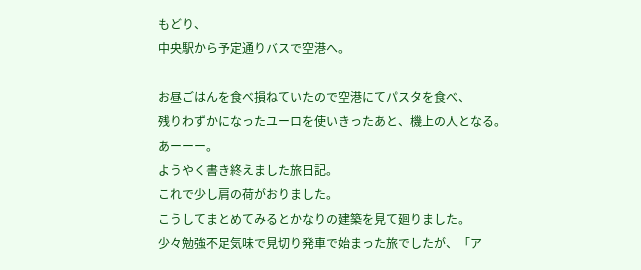もどり、
中央駅から予定通りバスで空港へ。

お昼ごはんを食べ損ねていたので空港にてパスタを食べ、
残りわずかになったユーロを使いきったあと、機上の人となる。
あーーー。
ようやく書き終えました旅日記。
これで少し肩の荷がおりました。
こうしてまとめてみるとかなりの建築を見て廻りました。
少々勉強不足気味で見切り発車で始まった旅でしたが、「ア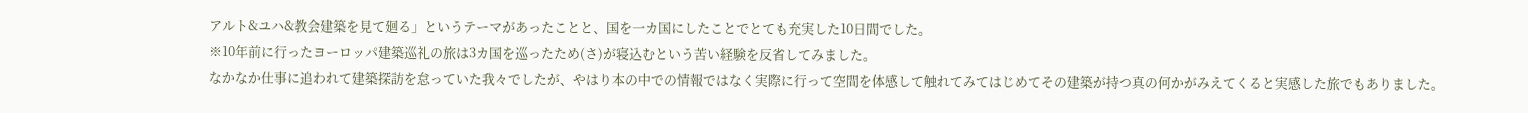アルト&ユハ&教会建築を見て廻る」というテーマがあったことと、国を一カ国にしたことでとても充実した10日間でした。
※10年前に行ったヨーロッパ建築巡礼の旅は3カ国を巡ったため(さ)が寝込むという苦い経験を反省してみました。
なかなか仕事に追われて建築探訪を怠っていた我々でしたが、やはり本の中での情報ではなく実際に行って空間を体感して触れてみてはじめてその建築が持つ真の何かがみえてくると実感した旅でもありました。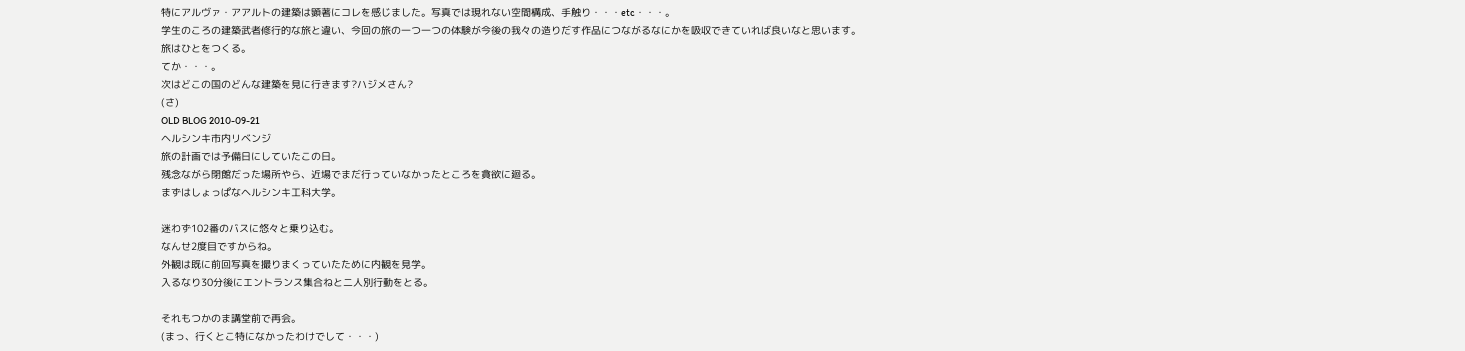特にアルヴァ・アアルトの建築は顕著にコレを感じました。写真では現れない空間構成、手触り・・・etc・・・。
学生のころの建築武者修行的な旅と違い、今回の旅の一つ一つの体験が今後の我々の造りだす作品につながるなにかを吸収できていれば良いなと思います。
旅はひとをつくる。
てか・・・。
次はどこの国のどんな建築を見に行きます?ハジメさん?
(さ)
OLD BLOG 2010-09-21
ヘルシンキ市内リベンジ
旅の計画では予備日にしていたこの日。
残念ながら閉館だった場所やら、近場でまだ行っていなかったところを貪欲に廻る。
まずはしょっぱなヘルシンキ工科大学。

迷わず102番のバスに悠々と乗り込む。
なんせ2度目ですからね。
外観は既に前回写真を撮りまくっていたために内観を見学。
入るなり30分後にエントランス集合ねと二人別行動をとる。

それもつかのま講堂前で再会。
(まっ、行くとこ特になかったわけでして・・・)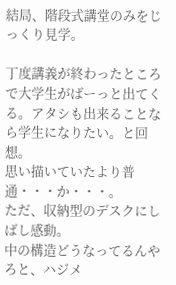結局、階段式講堂のみをじっくり見学。

丁度講義が終わったところで大学生がばーっと出てくる。アタシも出来ることなら学生になりたい。と回想。
思い描いていたより普通・・・か・・・。
ただ、収納型のデスクにしばし感動。
中の構造どうなってるんやろと、ハジメ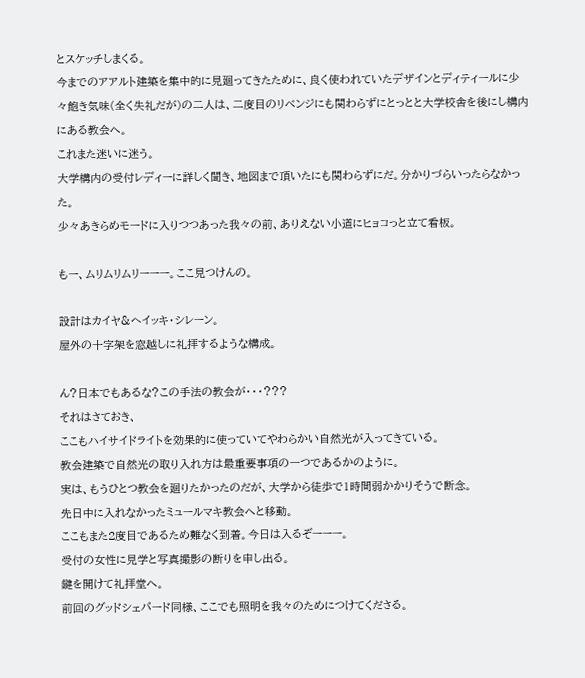とスケッチしまくる。
今までのアアルト建築を集中的に見廻ってきたために、良く使われていたデザインとディティールに少々飽き気味(全く失礼だが)の二人は、二度目のリベンジにも関わらずにとっとと大学校舎を後にし構内にある教会へ。
これまた迷いに迷う。
大学構内の受付レディーに詳しく聞き、地図まで頂いたにも関わらずにだ。分かりづらいったらなかった。
少々あきらめモードに入りつつあった我々の前、ありえない小道にヒョコっと立て看板。

もー、ムリムリムリーーー。ここ見つけんの。

設計はカイヤ&ヘイッキ・シレーン。
屋外の十字架を窓越しに礼拝するような構成。

ん?日本でもあるな?この手法の教会が・・・???
それはさておき、
ここもハイサイドライトを効果的に使っていてやわらかい自然光が入ってきている。
教会建築で自然光の取り入れ方は最重要事項の一つであるかのように。
実は、もうひとつ教会を廻りたかったのだが、大学から徒歩で1時間弱かかりそうで断念。
先日中に入れなかったミュールマキ教会へと移動。
ここもまた2度目であるため難なく到着。今日は入るぞーーー。
受付の女性に見学と写真撮影の断りを申し出る。
鍵を開けて礼拝堂へ。
前回のグッドシェパード同様、ここでも照明を我々のためにつけてくださる。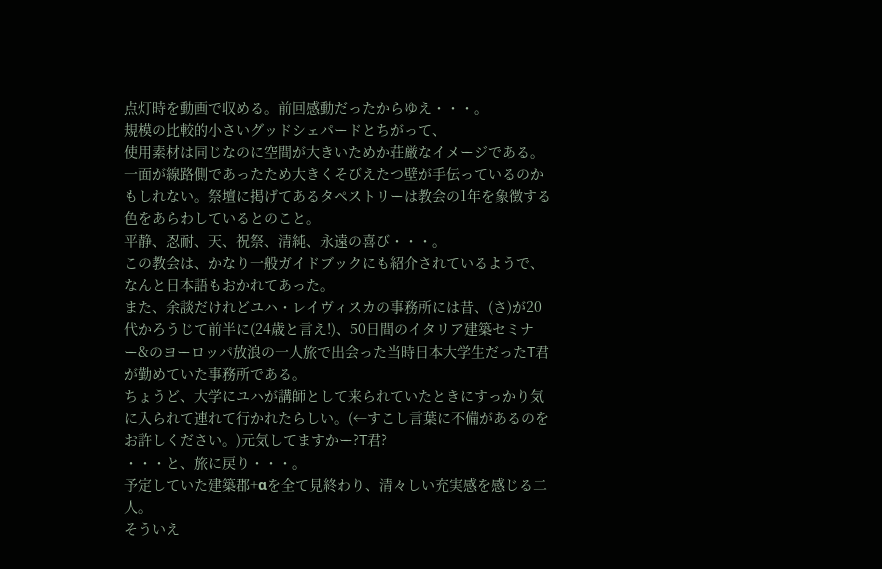点灯時を動画で収める。前回感動だったからゆえ・・・。
規模の比較的小さいグッドシェパードとちがって、
使用素材は同じなのに空間が大きいためか荘厳なイメージである。
一面が線路側であったため大きくそびえたつ壁が手伝っているのかもしれない。祭壇に掲げてあるタペストリーは教会の1年を象徴する色をあらわしているとのこと。
平静、忍耐、天、祝祭、清純、永遠の喜び・・・。
この教会は、かなり一般ガイドブックにも紹介されているようで、
なんと日本語もおかれてあった。
また、余談だけれどユハ・レイヴィスカの事務所には昔、(さ)が20代かろうじて前半に(24歳と言え!)、50日間のイタリア建築セミナー&のヨーロッパ放浪の一人旅で出会った当時日本大学生だったT君が勤めていた事務所である。
ちょうど、大学にユハが講師として来られていたときにすっかり気に入られて連れて行かれたらしい。(←すこし言葉に不備があるのをお許しください。)元気してますかー?T君?
・・・と、旅に戻り・・・。
予定していた建築郡+αを全て見終わり、清々しい充実感を感じる二人。
そういえ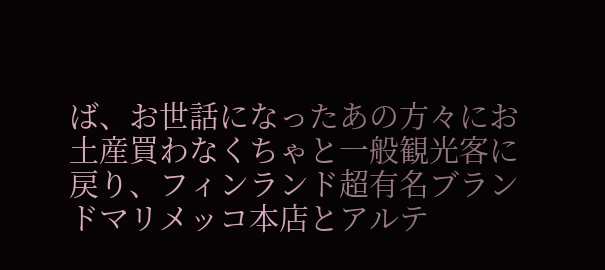ば、お世話になったあの方々にお土産買わなくちゃと一般観光客に戻り、フィンランド超有名ブランドマリメッコ本店とアルテ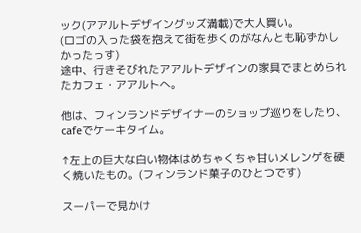ック(アアルトデザイングッズ満載)で大人買い。
(ロゴの入った袋を抱えて街を歩くのがなんとも恥ずかしかったっす)
途中、行きそびれたアアルトデザインの家具でまとめられたカフェ・アアルトへ。

他は、フィンランドデザイナーのショップ巡りをしたり、
cafeでケーキタイム。

↑左上の巨大な白い物体はめちゃくちゃ甘いメレンゲを硬く焼いたもの。(フィンランド菓子のひとつです)

スーパーで見かけ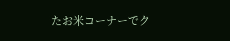たお米コーナーでク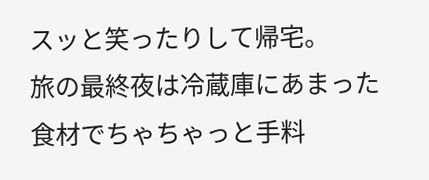スッと笑ったりして帰宅。
旅の最終夜は冷蔵庫にあまった食材でちゃちゃっと手料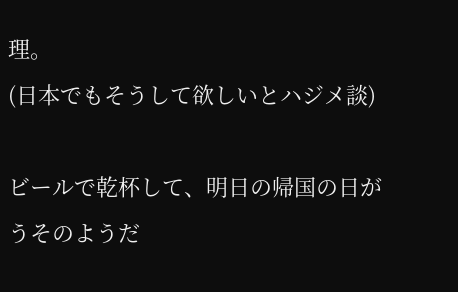理。
(日本でもそうして欲しいとハジメ談)

ビールで乾杯して、明日の帰国の日がうそのようだ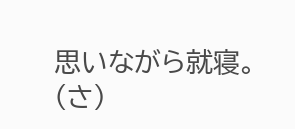思いながら就寝。
(さ)